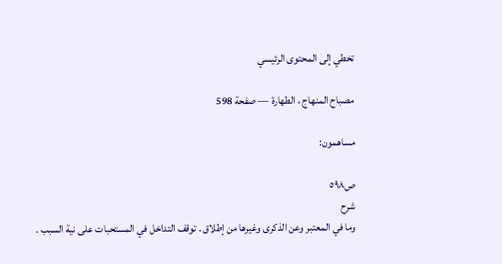تخطي إلى المحتوى الرئيسي

مصباح المنهاج ، الطهارة — صفحة 598

مساهمون:

ص٥٩٨
شرح
وما في المعتبر وعن الذكرى وغيرها من إطلاق . توقف التداخل في المستحبات على نية السبب .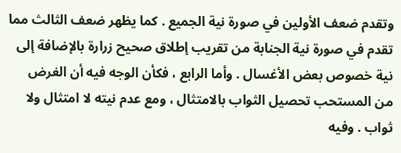وتقدم ضعف الأولين في صورة نية الجميع . كما يظهر ضعف الثالث مما تقدم في صورة نية الجنابة من تقريب إطلاق صحيح زرارة بالإضافة إلى نية خصوص بعض الأغسال . وأما الرابع ، فكأن الوجه فيه أن الغرض من المستحب تحصيل الثواب بالامتثال ، ومع عدم نيته لا امتثال ولا ثواب . وفيه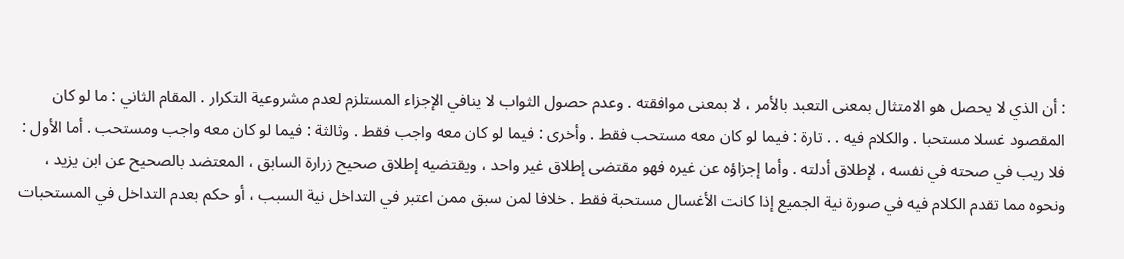: أن الذي لا يحصل هو الامتثال بمعنى التعبد بالأمر ، لا بمعنى موافقته . وعدم حصول الثواب لا ينافي الإجزاء المستلزم لعدم مشروعية التكرار . المقام الثاني : ما لو كان المقصود غسلا مستحبا . والكلام فيه . . تارة : فيما لو كان معه مستحب فقط . وأخرى : فيما لو كان معه واجب فقط . وثالثة : فيما لو كان معه واجب ومستحب . أما الأول : فلا ريب في صحته في نفسه ، لإطلاق أدلته . وأما إجزاؤه عن غيره فهو مقتضى إطلاق غير واحد ، ويقتضيه إطلاق صحيح زرارة السابق ، المعتضد بالصحيح عن ابن يزيد ، ونحوه مما تقدم الكلام فيه في صورة نية الجميع إذا كانت الأغسال مستحبة فقط . خلافا لمن سبق ممن اعتبر في التداخل نية السبب ، أو حكم بعدم التداخل في المستحبات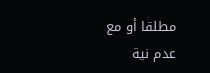مطلقا أو مع عدم نية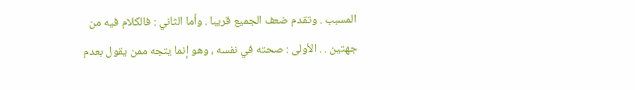المسبب . وتقدم ضعف الجميع قريبا . وأما الثاني : فالكلام فيه من جهتين . . الأولى : صحته في نفسه ، وهو إنما يتجه ممن يقول بعدم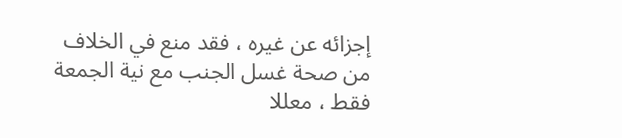إجزائه عن غيره ، فقد منع في الخلاف من صحة غسل الجنب مع نية الجمعة فقط ، معللا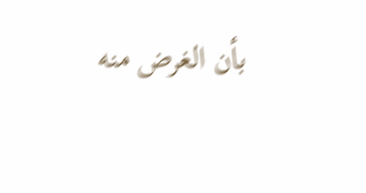بأن الغرض منه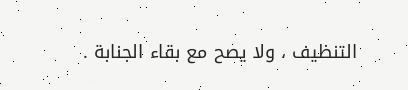التنظيف ، ولا يصح مع بقاء الجنابة .